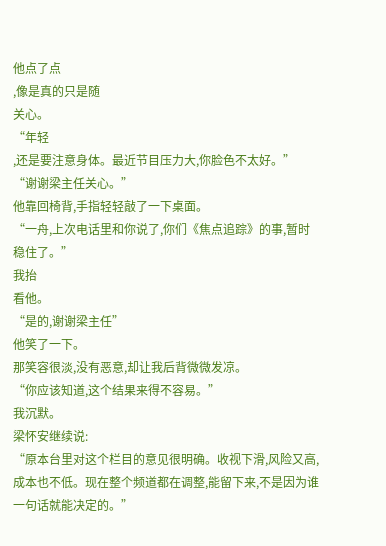他点了点
,像是真的只是随
关心。
“年轻
,还是要注意身体。最近节目压力大,你脸色不太好。”
“谢谢梁主任关心。”
他靠回椅背,手指轻轻敲了一下桌面。
“一舟,上次电话里和你说了,你们《焦点追踪》的事,暂时稳住了。”
我抬
看他。
“是的,谢谢梁主任”
他笑了一下。
那笑容很淡,没有恶意,却让我后背微微发凉。
“你应该知道,这个结果来得不容易。”
我沉默。
梁怀安继续说:
“原本台里对这个栏目的意见很明确。收视下滑,风险又高,成本也不低。现在整个频道都在调整,能留下来,不是因为谁一句话就能决定的。”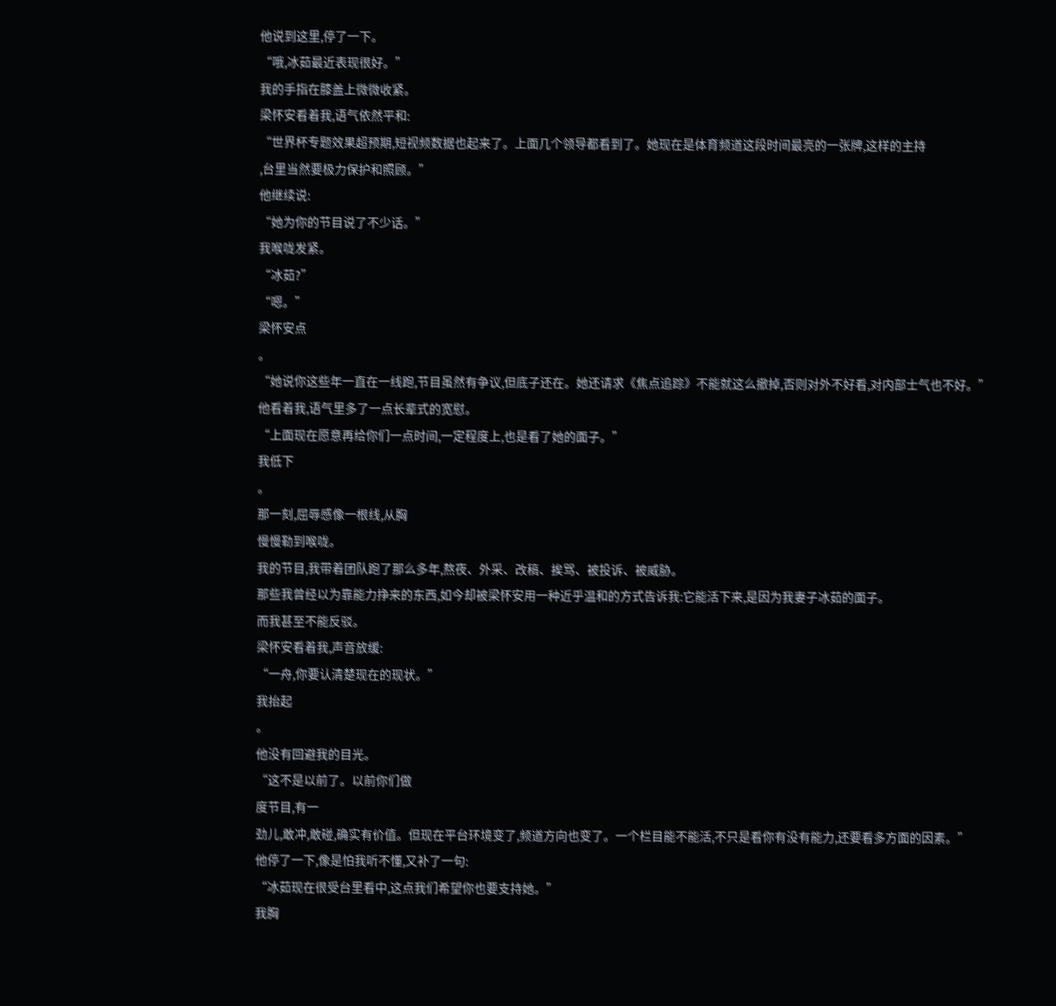他说到这里,停了一下。
“哦,冰茹最近表现很好。”
我的手指在膝盖上微微收紧。
梁怀安看着我,语气依然平和:
“世界杯专题效果超预期,短视频数据也起来了。上面几个领导都看到了。她现在是体育频道这段时间最亮的一张牌,这样的主持
,台里当然要极力保护和照顾。”
他继续说:
“她为你的节目说了不少话。”
我喉咙发紧。
“冰茹?”
“嗯。”
梁怀安点
。
“她说你这些年一直在一线跑,节目虽然有争议,但底子还在。她还请求《焦点追踪》不能就这么撤掉,否则对外不好看,对内部士气也不好。”
他看着我,语气里多了一点长辈式的宽慰。
“上面现在愿意再给你们一点时间,一定程度上,也是看了她的面子。”
我低下
。
那一刻,屈辱感像一根线,从胸
慢慢勒到喉咙。
我的节目,我带着团队跑了那么多年,熬夜、外采、改稿、挨骂、被投诉、被威胁。
那些我曾经以为靠能力挣来的东西,如今却被梁怀安用一种近乎温和的方式告诉我:它能活下来,是因为我妻子冰茹的面子。
而我甚至不能反驳。
梁怀安看着我,声音放缓:
“一舟,你要认清楚现在的现状。”
我抬起
。
他没有回避我的目光。
“这不是以前了。以前你们做
度节目,有一
劲儿,敢冲,敢碰,确实有价值。但现在平台环境变了,频道方向也变了。一个栏目能不能活,不只是看你有没有能力,还要看多方面的因素。”
他停了一下,像是怕我听不懂,又补了一句:
“冰茹现在很受台里看中,这点我们希望你也要支持她。”
我胸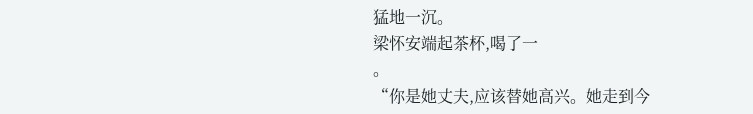猛地一沉。
梁怀安端起茶杯,喝了一
。
“你是她丈夫,应该替她高兴。她走到今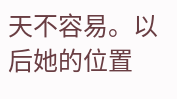天不容易。以后她的位置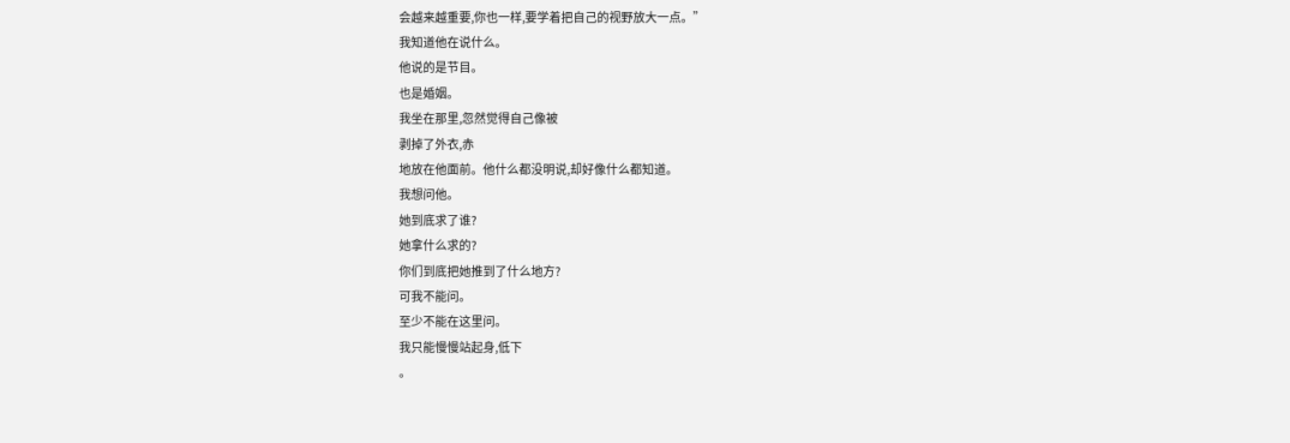会越来越重要,你也一样,要学着把自己的视野放大一点。”
我知道他在说什么。
他说的是节目。
也是婚姻。
我坐在那里,忽然觉得自己像被
剥掉了外衣,赤
地放在他面前。他什么都没明说,却好像什么都知道。
我想问他。
她到底求了谁?
她拿什么求的?
你们到底把她推到了什么地方?
可我不能问。
至少不能在这里问。
我只能慢慢站起身,低下
。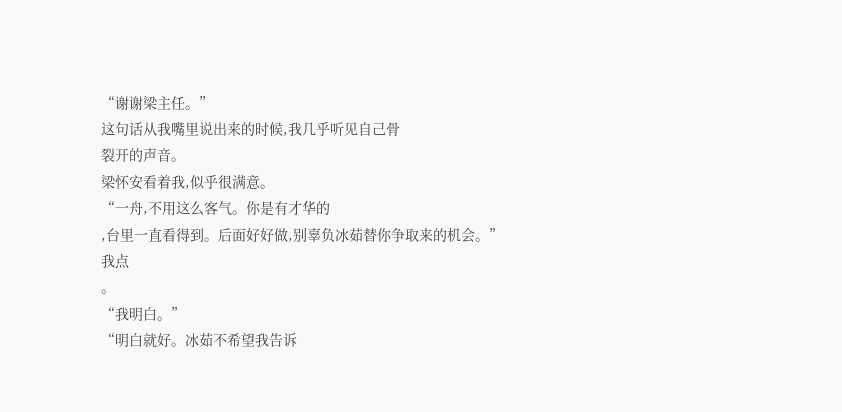“谢谢梁主任。”
这句话从我嘴里说出来的时候,我几乎听见自己骨
裂开的声音。
梁怀安看着我,似乎很满意。
“一舟,不用这么客气。你是有才华的
,台里一直看得到。后面好好做,别辜负冰茹替你争取来的机会。”
我点
。
“我明白。”
“明白就好。冰茹不希望我告诉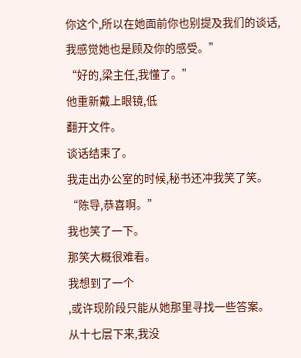你这个,所以在她面前你也别提及我们的谈话,我感觉她也是顾及你的感受。”
“好的,梁主任,我懂了。”
他重新戴上眼镜,低
翻开文件。
谈话结束了。
我走出办公室的时候,秘书还冲我笑了笑。
“陈导,恭喜啊。”
我也笑了一下。
那笑大概很难看。
我想到了一个
,或许现阶段只能从她那里寻找一些答案。
从十七层下来,我没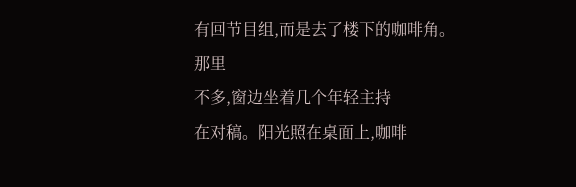有回节目组,而是去了楼下的咖啡角。
那里
不多,窗边坐着几个年轻主持
在对稿。阳光照在桌面上,咖啡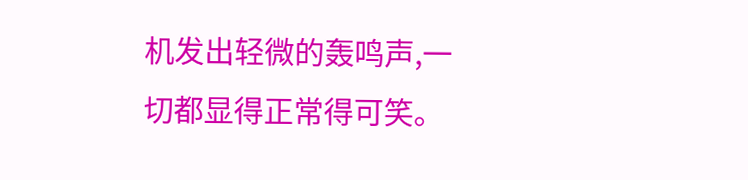机发出轻微的轰鸣声,一切都显得正常得可笑。